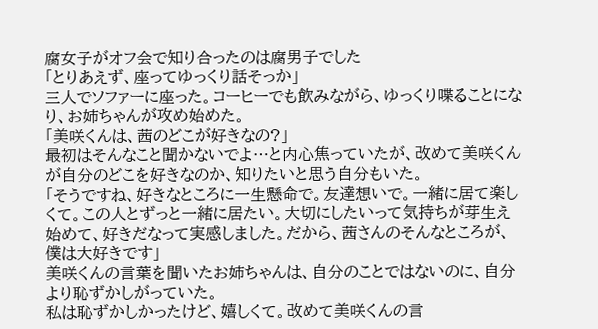腐女子がオフ会で知り合ったのは腐男子でした
「とりあえず、座ってゆっくり話そっか」
三人でソファーに座った。コーヒーでも飲みながら、ゆっくり喋ることになり、お姉ちゃんが攻め始めた。
「美咲くんは、茜のどこが好きなの?」
最初はそんなこと聞かないでよ…と内心焦っていたが、改めて美咲くんが自分のどこを好きなのか、知りたいと思う自分もいた。
「そうですね、好きなところに一生懸命で。友達想いで。一緒に居て楽しくて。この人とずっと一緒に居たい。大切にしたいって気持ちが芽生え始めて、好きだなって実感しました。だから、茜さんのそんなところが、僕は大好きです」
美咲くんの言葉を聞いたお姉ちゃんは、自分のことではないのに、自分より恥ずかしがっていた。
私は恥ずかしかったけど、嬉しくて。改めて美咲くんの言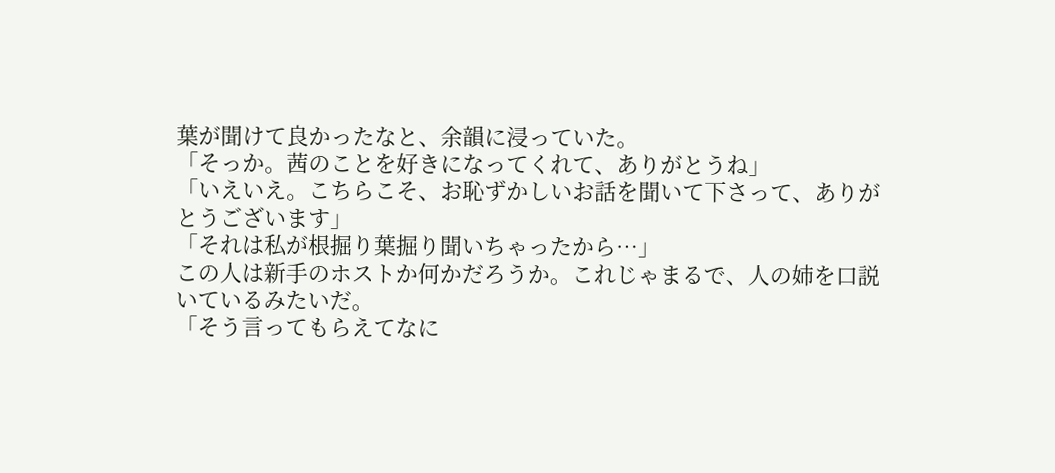葉が聞けて良かったなと、余韻に浸っていた。
「そっか。茜のことを好きになってくれて、ありがとうね」
「いえいえ。こちらこそ、お恥ずかしいお話を聞いて下さって、ありがとうございます」
「それは私が根掘り葉掘り聞いちゃったから…」
この人は新手のホストか何かだろうか。これじゃまるで、人の姉を口説いているみたいだ。
「そう言ってもらえてなに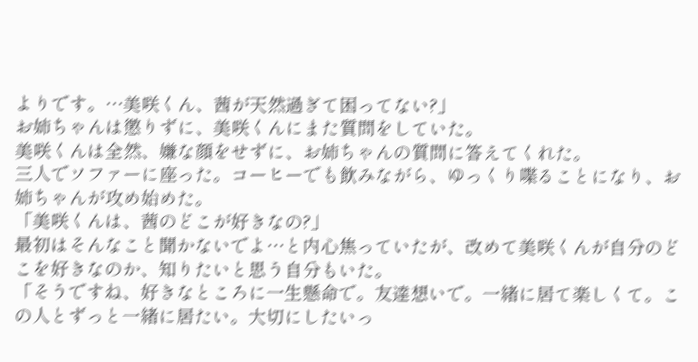よりです。…美咲くん、茜が天然過ぎて困ってない?」
お姉ちゃんは懲りずに、美咲くんにまた質問をしていた。
美咲くんは全然、嫌な顔をせずに、お姉ちゃんの質問に答えてくれた。
三人でソファーに座った。コーヒーでも飲みながら、ゆっくり喋ることになり、お姉ちゃんが攻め始めた。
「美咲くんは、茜のどこが好きなの?」
最初はそんなこと聞かないでよ…と内心焦っていたが、改めて美咲くんが自分のどこを好きなのか、知りたいと思う自分もいた。
「そうですね、好きなところに一生懸命で。友達想いで。一緒に居て楽しくて。この人とずっと一緒に居たい。大切にしたいっ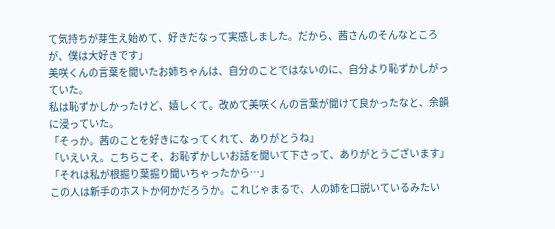て気持ちが芽生え始めて、好きだなって実感しました。だから、茜さんのそんなところが、僕は大好きです」
美咲くんの言葉を聞いたお姉ちゃんは、自分のことではないのに、自分より恥ずかしがっていた。
私は恥ずかしかったけど、嬉しくて。改めて美咲くんの言葉が聞けて良かったなと、余韻に浸っていた。
「そっか。茜のことを好きになってくれて、ありがとうね」
「いえいえ。こちらこそ、お恥ずかしいお話を聞いて下さって、ありがとうございます」
「それは私が根掘り葉掘り聞いちゃったから…」
この人は新手のホストか何かだろうか。これじゃまるで、人の姉を口説いているみたい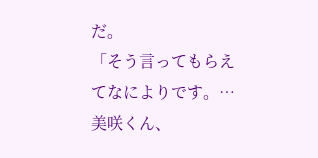だ。
「そう言ってもらえてなによりです。…美咲くん、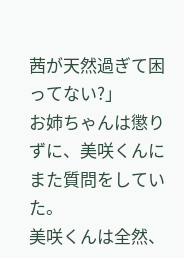茜が天然過ぎて困ってない?」
お姉ちゃんは懲りずに、美咲くんにまた質問をしていた。
美咲くんは全然、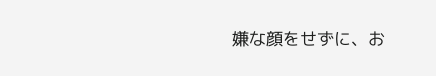嫌な顔をせずに、お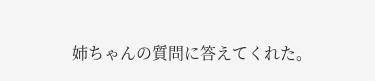姉ちゃんの質問に答えてくれた。